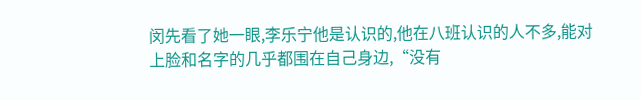闵先看了她一眼,李乐宁他是认识的,他在八班认识的人不多,能对上脸和名字的几乎都围在自己身边,“没有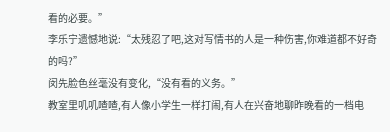看的必要。”
李乐宁遗憾地说:“太残忍了吧,这对写情书的人是一种伤害,你难道都不好奇的吗?”
闵先脸色丝毫没有变化,“没有看的义务。”
教室里叽叽喳喳,有人像小学生一样打闹,有人在兴奋地聊昨晚看的一档电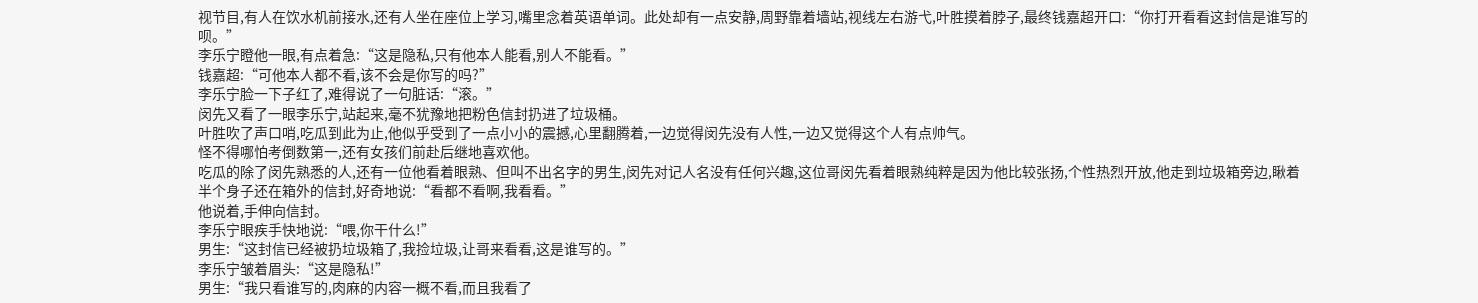视节目,有人在饮水机前接水,还有人坐在座位上学习,嘴里念着英语单词。此处却有一点安静,周野靠着墙站,视线左右游弋,叶胜摸着脖子,最终钱嘉超开口:“你打开看看这封信是谁写的呗。”
李乐宁瞪他一眼,有点着急:“这是隐私,只有他本人能看,别人不能看。”
钱嘉超:“可他本人都不看,该不会是你写的吗?”
李乐宁脸一下子红了,难得说了一句脏话:“滚。”
闵先又看了一眼李乐宁,站起来,毫不犹豫地把粉色信封扔进了垃圾桶。
叶胜吹了声口哨,吃瓜到此为止,他似乎受到了一点小小的震撼,心里翻腾着,一边觉得闵先没有人性,一边又觉得这个人有点帅气。
怪不得哪怕考倒数第一,还有女孩们前赴后继地喜欢他。
吃瓜的除了闵先熟悉的人,还有一位他看着眼熟、但叫不出名字的男生,闵先对记人名没有任何兴趣,这位哥闵先看着眼熟纯粹是因为他比较张扬,个性热烈开放,他走到垃圾箱旁边,瞅着半个身子还在箱外的信封,好奇地说:“看都不看啊,我看看。”
他说着,手伸向信封。
李乐宁眼疾手快地说:“喂,你干什么!”
男生:“这封信已经被扔垃圾箱了,我捡垃圾,让哥来看看,这是谁写的。”
李乐宁皱着眉头:“这是隐私!”
男生:“我只看谁写的,肉麻的内容一概不看,而且我看了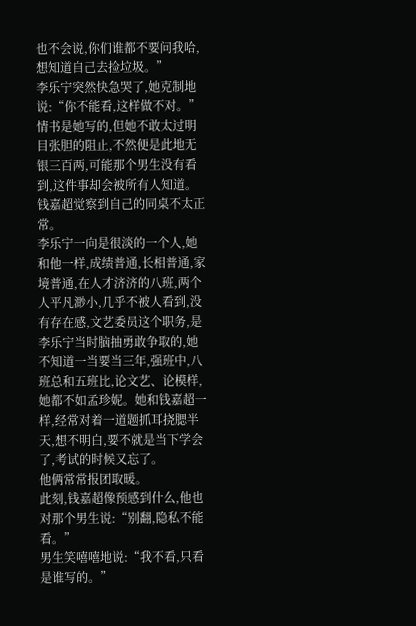也不会说,你们谁都不要问我哈,想知道自己去捡垃圾。”
李乐宁突然快急哭了,她克制地说:“你不能看,这样做不对。”
情书是她写的,但她不敢太过明目张胆的阻止,不然便是此地无银三百两,可能那个男生没有看到,这件事却会被所有人知道。
钱嘉超觉察到自己的同桌不太正常。
李乐宁一向是很淡的一个人,她和他一样,成绩普通,长相普通,家境普通,在人才济济的八班,两个人平凡渺小,几乎不被人看到,没有存在感,文艺委员这个职务,是李乐宁当时脑抽勇敢争取的,她不知道一当要当三年,强班中,八班总和五班比,论文艺、论模样,她都不如孟珍妮。她和钱嘉超一样,经常对着一道题抓耳挠腮半天,想不明白,要不就是当下学会了,考试的时候又忘了。
他俩常常报团取暖。
此刻,钱嘉超像预感到什么,他也对那个男生说:“别翻,隐私不能看。”
男生笑嘻嘻地说:“我不看,只看是谁写的。”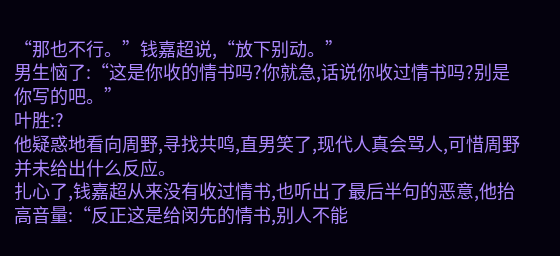“那也不行。”钱嘉超说,“放下别动。”
男生恼了:“这是你收的情书吗?你就急,话说你收过情书吗?别是你写的吧。”
叶胜:?
他疑惑地看向周野,寻找共鸣,直男笑了,现代人真会骂人,可惜周野并未给出什么反应。
扎心了,钱嘉超从来没有收过情书,也听出了最后半句的恶意,他抬高音量:“反正这是给闵先的情书,别人不能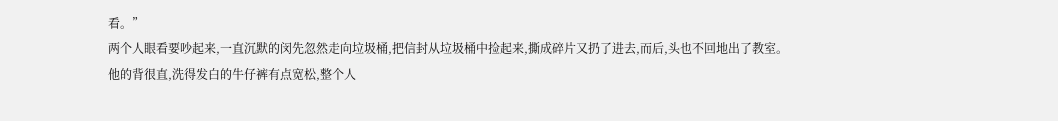看。”
两个人眼看要吵起来,一直沉默的闵先忽然走向垃圾桶,把信封从垃圾桶中捡起来,撕成碎片又扔了进去,而后,头也不回地出了教室。
他的背很直,洗得发白的牛仔裤有点宽松,整个人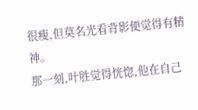很瘦,但莫名光看背影便觉得有精神。
那一刻,叶胜觉得恍惚,他在自己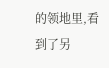的领地里,看到了另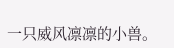一只威风凛凛的小兽。